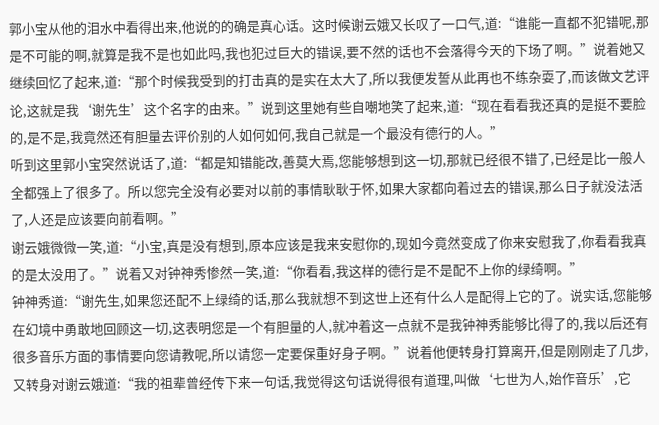郭小宝从他的泪水中看得出来,他说的的确是真心话。这时候谢云娥又长叹了一口气,道:“谁能一直都不犯错呢,那是不可能的啊,就算是我不是也如此吗,我也犯过巨大的错误,要不然的话也不会落得今天的下场了啊。”说着她又继续回忆了起来,道:“那个时候我受到的打击真的是实在太大了,所以我便发誓从此再也不练杂耍了,而该做文艺评论,这就是我‘谢先生’这个名字的由来。”说到这里她有些自嘲地笑了起来,道:“现在看看我还真的是挺不要脸的,是不是,我竟然还有胆量去评价别的人如何如何,我自己就是一个最没有德行的人。”
听到这里郭小宝突然说话了,道:“都是知错能改,善莫大焉,您能够想到这一切,那就已经很不错了,已经是比一般人全都强上了很多了。所以您完全没有必要对以前的事情耿耿于怀,如果大家都向着过去的错误,那么日子就没法活了,人还是应该要向前看啊。”
谢云娥微微一笑,道:“小宝,真是没有想到,原本应该是我来安慰你的,现如今竟然变成了你来安慰我了,你看看我真的是太没用了。”说着又对钟神秀惨然一笑,道:“你看看,我这样的德行是不是配不上你的绿绮啊。”
钟神秀道:“谢先生,如果您还配不上绿绮的话,那么我就想不到这世上还有什么人是配得上它的了。说实话,您能够在幻境中勇敢地回顾这一切,这表明您是一个有胆量的人,就冲着这一点就不是我钟神秀能够比得了的,我以后还有很多音乐方面的事情要向您请教呢,所以请您一定要保重好身子啊。”说着他便转身打算离开,但是刚刚走了几步,又转身对谢云娥道:“我的祖辈曾经传下来一句话,我觉得这句话说得很有道理,叫做‘七世为人,始作音乐’,它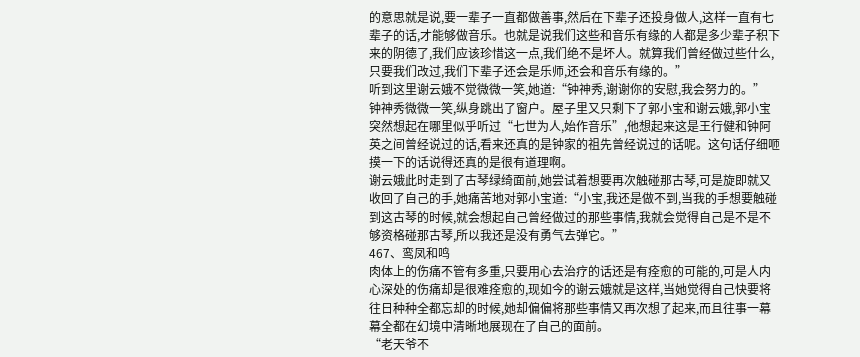的意思就是说,要一辈子一直都做善事,然后在下辈子还投身做人,这样一直有七辈子的话,才能够做音乐。也就是说我们这些和音乐有缘的人都是多少辈子积下来的阴德了,我们应该珍惜这一点,我们绝不是坏人。就算我们曾经做过些什么,只要我们改过,我们下辈子还会是乐师,还会和音乐有缘的。”
听到这里谢云娥不觉微微一笑,她道:“钟神秀,谢谢你的安慰,我会努力的。”
钟神秀微微一笑,纵身跳出了窗户。屋子里又只剩下了郭小宝和谢云娥,郭小宝突然想起在哪里似乎听过“七世为人,始作音乐”,他想起来这是王行健和钟阿英之间曾经说过的话,看来还真的是钟家的祖先曾经说过的话呢。这句话仔细咂摸一下的话说得还真的是很有道理啊。
谢云娥此时走到了古琴绿绮面前,她尝试着想要再次触碰那古琴,可是旋即就又收回了自己的手,她痛苦地对郭小宝道:“小宝,我还是做不到,当我的手想要触碰到这古琴的时候,就会想起自己曾经做过的那些事情,我就会觉得自己是不是不够资格碰那古琴,所以我还是没有勇气去弹它。”
467、鸾凤和鸣
肉体上的伤痛不管有多重,只要用心去治疗的话还是有痊愈的可能的,可是人内心深处的伤痛却是很难痊愈的,现如今的谢云娥就是这样,当她觉得自己快要将往日种种全都忘却的时候,她却偏偏将那些事情又再次想了起来,而且往事一幕幕全都在幻境中清晰地展现在了自己的面前。
“老天爷不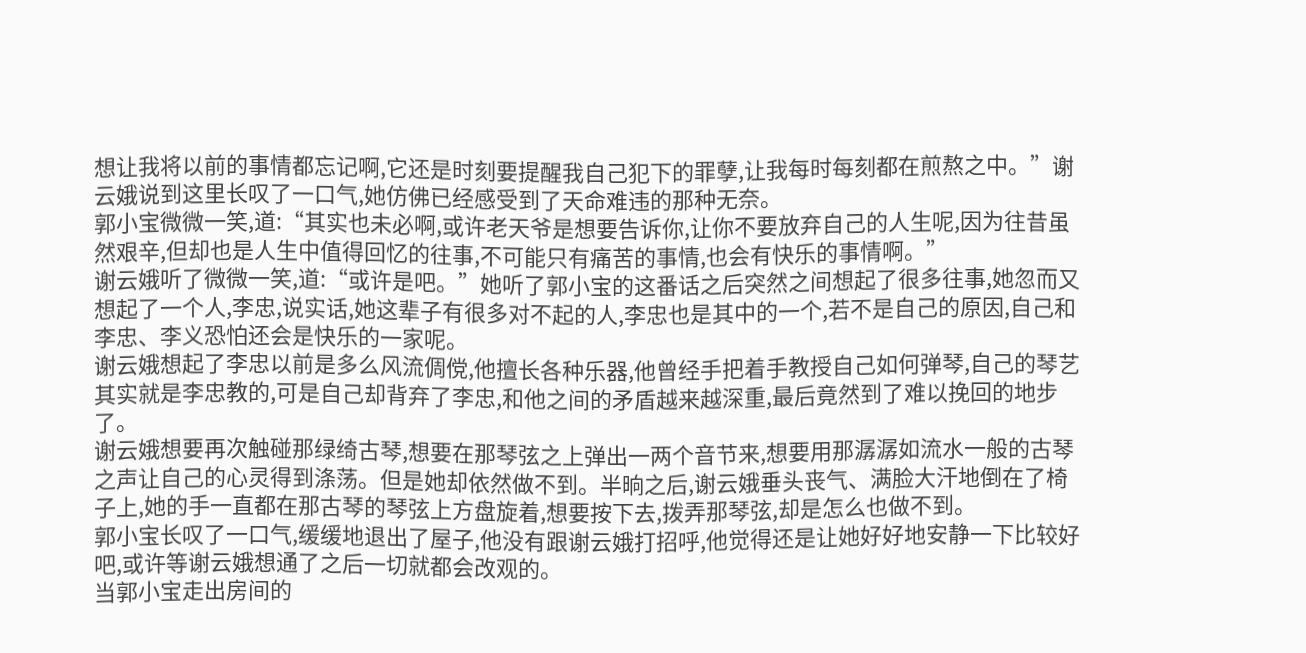想让我将以前的事情都忘记啊,它还是时刻要提醒我自己犯下的罪孽,让我每时每刻都在煎熬之中。”谢云娥说到这里长叹了一口气,她仿佛已经感受到了天命难违的那种无奈。
郭小宝微微一笑,道:“其实也未必啊,或许老天爷是想要告诉你,让你不要放弃自己的人生呢,因为往昔虽然艰辛,但却也是人生中值得回忆的往事,不可能只有痛苦的事情,也会有快乐的事情啊。”
谢云娥听了微微一笑,道:“或许是吧。”她听了郭小宝的这番话之后突然之间想起了很多往事,她忽而又想起了一个人,李忠,说实话,她这辈子有很多对不起的人,李忠也是其中的一个,若不是自己的原因,自己和李忠、李义恐怕还会是快乐的一家呢。
谢云娥想起了李忠以前是多么风流倜傥,他擅长各种乐器,他曾经手把着手教授自己如何弹琴,自己的琴艺其实就是李忠教的,可是自己却背弃了李忠,和他之间的矛盾越来越深重,最后竟然到了难以挽回的地步了。
谢云娥想要再次触碰那绿绮古琴,想要在那琴弦之上弹出一两个音节来,想要用那潺潺如流水一般的古琴之声让自己的心灵得到涤荡。但是她却依然做不到。半晌之后,谢云娥垂头丧气、满脸大汗地倒在了椅子上,她的手一直都在那古琴的琴弦上方盘旋着,想要按下去,拨弄那琴弦,却是怎么也做不到。
郭小宝长叹了一口气,缓缓地退出了屋子,他没有跟谢云娥打招呼,他觉得还是让她好好地安静一下比较好吧,或许等谢云娥想通了之后一切就都会改观的。
当郭小宝走出房间的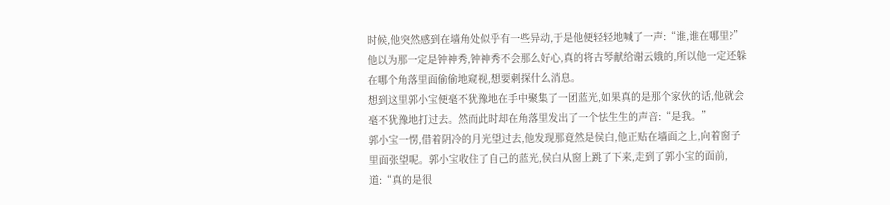时候,他突然感到在墙角处似乎有一些异动,于是他便轻轻地喊了一声:“谁,谁在哪里?”他以为那一定是钟神秀,钟神秀不会那么好心,真的将古琴献给谢云娥的,所以他一定还躲在哪个角落里面偷偷地窥视,想要刺探什么消息。
想到这里郭小宝便毫不犹豫地在手中聚集了一团蓝光,如果真的是那个家伙的话,他就会毫不犹豫地打过去。然而此时却在角落里发出了一个怯生生的声音:“是我。”
郭小宝一愣,借着阴冷的月光望过去,他发现那竟然是侯白,他正贴在墙面之上,向着窗子里面张望呢。郭小宝收住了自己的蓝光,侯白从窗上跳了下来,走到了郭小宝的面前,道:“真的是很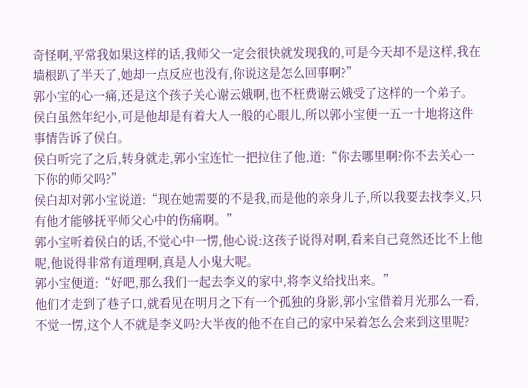奇怪啊,平常我如果这样的话,我师父一定会很快就发现我的,可是今天却不是这样,我在墙根趴了半天了,她却一点反应也没有,你说这是怎么回事啊?”
郭小宝的心一痛,还是这个孩子关心谢云娥啊,也不枉费谢云娥受了这样的一个弟子。侯白虽然年纪小,可是他却是有着大人一般的心眼儿,所以郭小宝便一五一十地将这件事情告诉了侯白。
侯白听完了之后,转身就走,郭小宝连忙一把拉住了他,道:“你去哪里啊?你不去关心一下你的师父吗?”
侯白却对郭小宝说道:“现在她需要的不是我,而是他的亲身儿子,所以我要去找李义,只有他才能够抚平师父心中的伤痛啊。”
郭小宝听着侯白的话,不觉心中一愣,他心说:这孩子说得对啊,看来自己竟然还比不上他呢,他说得非常有道理啊,真是人小鬼大呢。
郭小宝便道:“好吧,那么我们一起去李义的家中,将李义给找出来。”
他们才走到了巷子口,就看见在明月之下有一个孤独的身影,郭小宝借着月光那么一看,不觉一愣,这个人不就是李义吗?大半夜的他不在自己的家中呆着怎么会来到这里呢?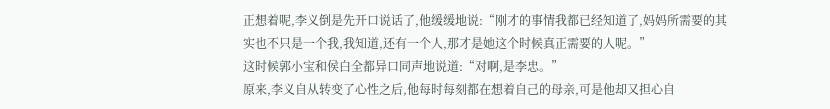正想着呢,李义倒是先开口说话了,他缓缓地说:“刚才的事情我都已经知道了,妈妈所需要的其实也不只是一个我,我知道,还有一个人,那才是她这个时候真正需要的人呢。”
这时候郭小宝和侯白全都异口同声地说道:“对啊,是李忠。”
原来,李义自从转变了心性之后,他每时每刻都在想着自己的母亲,可是他却又担心自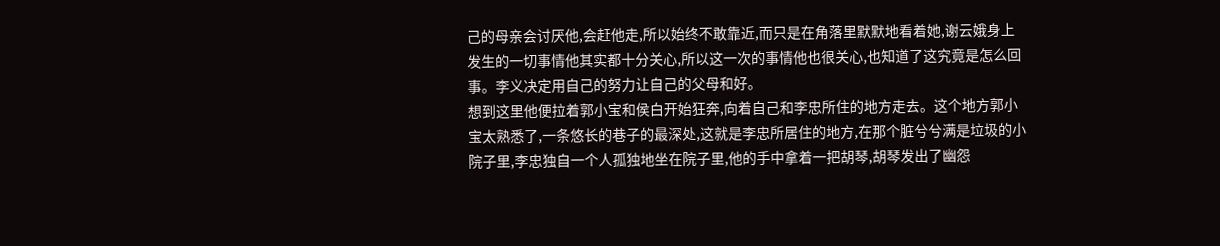己的母亲会讨厌他,会赶他走,所以始终不敢靠近,而只是在角落里默默地看着她,谢云娥身上发生的一切事情他其实都十分关心,所以这一次的事情他也很关心,也知道了这究竟是怎么回事。李义决定用自己的努力让自己的父母和好。
想到这里他便拉着郭小宝和侯白开始狂奔,向着自己和李忠所住的地方走去。这个地方郭小宝太熟悉了,一条悠长的巷子的最深处,这就是李忠所居住的地方,在那个脏兮兮满是垃圾的小院子里,李忠独自一个人孤独地坐在院子里,他的手中拿着一把胡琴,胡琴发出了幽怨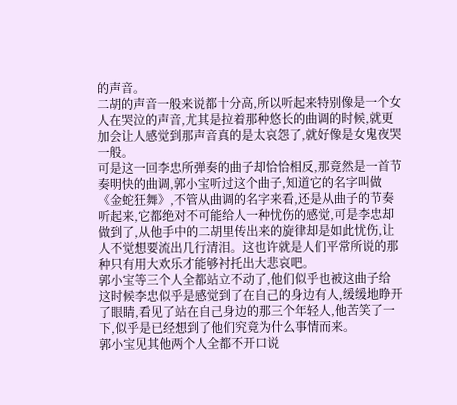的声音。
二胡的声音一般来说都十分高,所以听起来特别像是一个女人在哭泣的声音,尤其是拉着那种悠长的曲调的时候,就更加会让人感觉到那声音真的是太哀怨了,就好像是女鬼夜哭一般。
可是这一回李忠所弹奏的曲子却恰恰相反,那竟然是一首节奏明快的曲调,郭小宝听过这个曲子,知道它的名字叫做《金蛇狂舞》,不管从曲调的名字来看,还是从曲子的节奏听起来,它都绝对不可能给人一种忧伤的感觉,可是李忠却做到了,从他手中的二胡里传出来的旋律却是如此忧伤,让人不觉想要流出几行清泪。这也许就是人们平常所说的那种只有用大欢乐才能够衬托出大悲哀吧。
郭小宝等三个人全都站立不动了,他们似乎也被这曲子给
这时候李忠似乎是感觉到了在自己的身边有人,缓缓地睁开了眼睛,看见了站在自己身边的那三个年轻人,他苦笑了一下,似乎是已经想到了他们究竟为什么事情而来。
郭小宝见其他两个人全都不开口说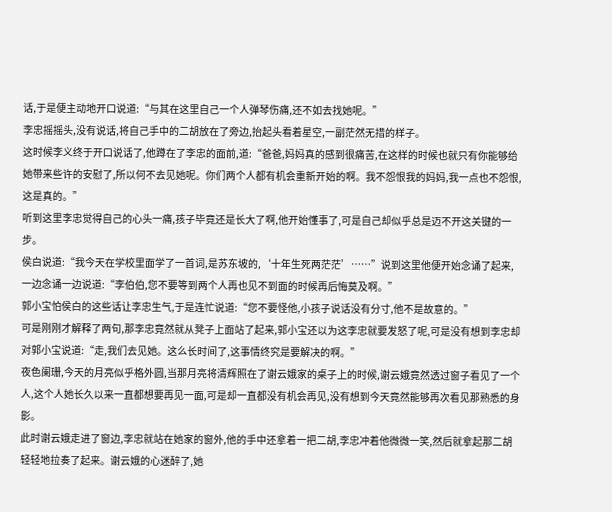话,于是便主动地开口说道:“与其在这里自己一个人弹琴伤痛,还不如去找她呢。”
李忠摇摇头,没有说话,将自己手中的二胡放在了旁边,抬起头看着星空,一副茫然无措的样子。
这时候李义终于开口说话了,他蹲在了李忠的面前,道:“爸爸,妈妈真的感到很痛苦,在这样的时候也就只有你能够给她带来些许的安慰了,所以何不去见她呢。你们两个人都有机会重新开始的啊。我不怨恨我的妈妈,我一点也不怨恨,这是真的。”
听到这里李忠觉得自己的心头一痛,孩子毕竟还是长大了啊,他开始懂事了,可是自己却似乎总是迈不开这关键的一步。
侯白说道:“我今天在学校里面学了一首词,是苏东坡的,‘十年生死两茫茫’……”说到这里他便开始念诵了起来,一边念诵一边说道:“李伯伯,您不要等到两个人再也见不到面的时候再后悔莫及啊。”
郭小宝怕侯白的这些话让李忠生气,于是连忙说道:“您不要怪他,小孩子说话没有分寸,他不是故意的。”
可是刚刚才解释了两句,那李忠竟然就从凳子上面站了起来,郭小宝还以为这李忠就要发怒了呢,可是没有想到李忠却对郭小宝说道:“走,我们去见她。这么长时间了,这事情终究是要解决的啊。”
夜色阑珊,今天的月亮似乎格外圆,当那月亮将清辉照在了谢云娥家的桌子上的时候,谢云娥竟然透过窗子看见了一个人,这个人她长久以来一直都想要再见一面,可是却一直都没有机会再见,没有想到今天竟然能够再次看见那熟悉的身影。
此时谢云娥走进了窗边,李忠就站在她家的窗外,他的手中还拿着一把二胡,李忠冲着他微微一笑,然后就拿起那二胡轻轻地拉奏了起来。谢云娥的心迷醉了,她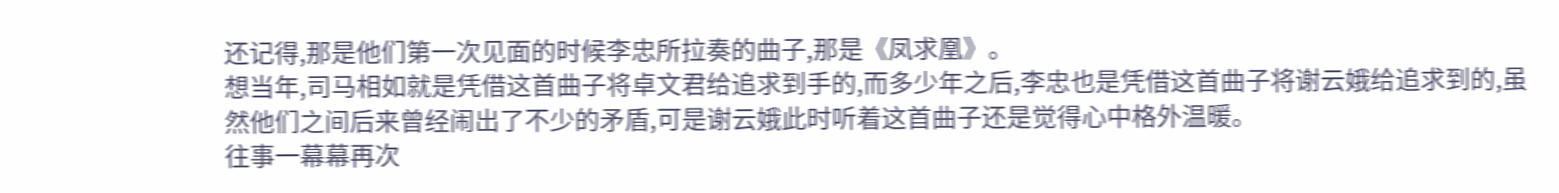还记得,那是他们第一次见面的时候李忠所拉奏的曲子,那是《凤求凰》。
想当年,司马相如就是凭借这首曲子将卓文君给追求到手的,而多少年之后,李忠也是凭借这首曲子将谢云娥给追求到的,虽然他们之间后来曾经闹出了不少的矛盾,可是谢云娥此时听着这首曲子还是觉得心中格外温暖。
往事一幕幕再次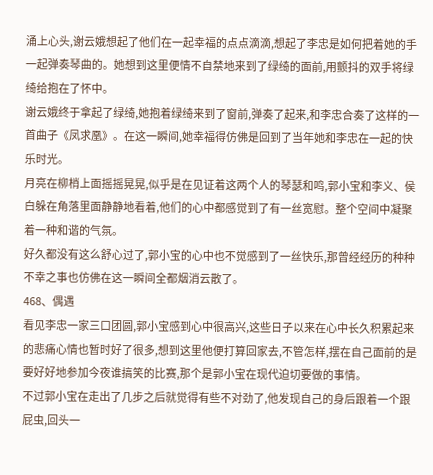涌上心头,谢云娥想起了他们在一起幸福的点点滴滴,想起了李忠是如何把着她的手一起弹奏琴曲的。她想到这里便情不自禁地来到了绿绮的面前,用颤抖的双手将绿绮给抱在了怀中。
谢云娥终于拿起了绿绮,她抱着绿绮来到了窗前,弹奏了起来,和李忠合奏了这样的一首曲子《凤求凰》。在这一瞬间,她幸福得仿佛是回到了当年她和李忠在一起的快乐时光。
月亮在柳梢上面摇摇晃晃,似乎是在见证着这两个人的琴瑟和鸣,郭小宝和李义、侯白躲在角落里面静静地看着,他们的心中都感觉到了有一丝宽慰。整个空间中凝聚着一种和谐的气氛。
好久都没有这么舒心过了,郭小宝的心中也不觉感到了一丝快乐,那曾经经历的种种不幸之事也仿佛在这一瞬间全都烟消云散了。
468、偶遇
看见李忠一家三口团圆,郭小宝感到心中很高兴,这些日子以来在心中长久积累起来的悲痛心情也暂时好了很多,想到这里他便打算回家去,不管怎样,摆在自己面前的是要好好地参加今夜谁搞笑的比赛,那个是郭小宝在现代迫切要做的事情。
不过郭小宝在走出了几步之后就觉得有些不对劲了,他发现自己的身后跟着一个跟屁虫,回头一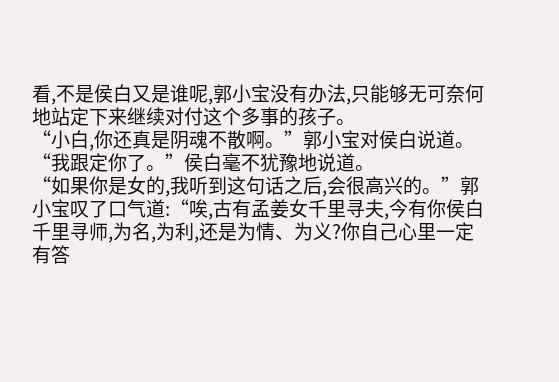看,不是侯白又是谁呢,郭小宝没有办法,只能够无可奈何地站定下来继续对付这个多事的孩子。
“小白,你还真是阴魂不散啊。”郭小宝对侯白说道。
“我跟定你了。”侯白毫不犹豫地说道。
“如果你是女的,我听到这句话之后,会很高兴的。”郭小宝叹了口气道:“唉,古有孟姜女千里寻夫,今有你侯白千里寻师,为名,为利,还是为情、为义?你自己心里一定有答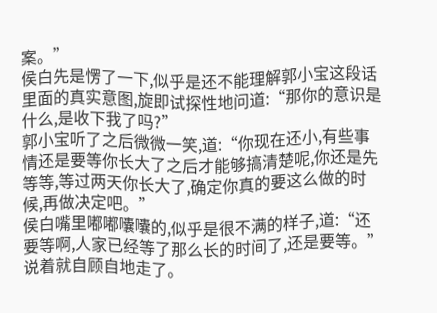案。”
侯白先是愣了一下,似乎是还不能理解郭小宝这段话里面的真实意图,旋即试探性地问道:“那你的意识是什么,是收下我了吗?”
郭小宝听了之后微微一笑,道:“你现在还小,有些事情还是要等你长大了之后才能够搞清楚呢,你还是先等等,等过两天你长大了,确定你真的要这么做的时候,再做决定吧。”
侯白嘴里嘟嘟囔囔的,似乎是很不满的样子,道:“还要等啊,人家已经等了那么长的时间了,还是要等。”说着就自顾自地走了。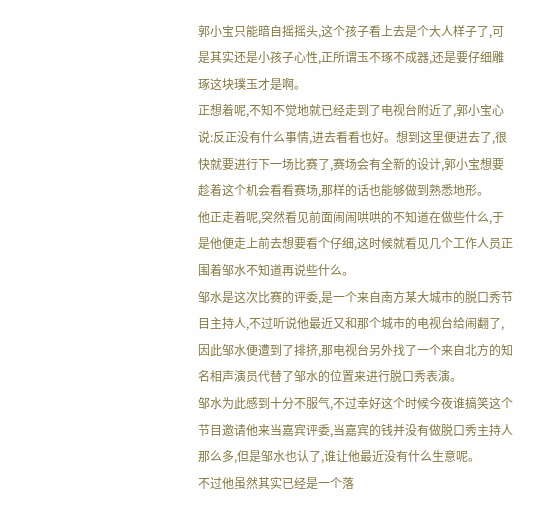郭小宝只能暗自摇摇头,这个孩子看上去是个大人样子了,可是其实还是小孩子心性,正所谓玉不琢不成器,还是要仔细雕琢这块璞玉才是啊。
正想着呢,不知不觉地就已经走到了电视台附近了,郭小宝心说:反正没有什么事情,进去看看也好。想到这里便进去了,很快就要进行下一场比赛了,赛场会有全新的设计,郭小宝想要趁着这个机会看看赛场,那样的话也能够做到熟悉地形。
他正走着呢,突然看见前面闹闹哄哄的不知道在做些什么,于是他便走上前去想要看个仔细,这时候就看见几个工作人员正围着邹水不知道再说些什么。
邹水是这次比赛的评委,是一个来自南方某大城市的脱口秀节目主持人,不过听说他最近又和那个城市的电视台给闹翻了,因此邹水便遭到了排挤,那电视台另外找了一个来自北方的知名相声演员代替了邹水的位置来进行脱口秀表演。
邹水为此感到十分不服气,不过幸好这个时候今夜谁搞笑这个节目邀请他来当嘉宾评委,当嘉宾的钱并没有做脱口秀主持人那么多,但是邹水也认了,谁让他最近没有什么生意呢。
不过他虽然其实已经是一个落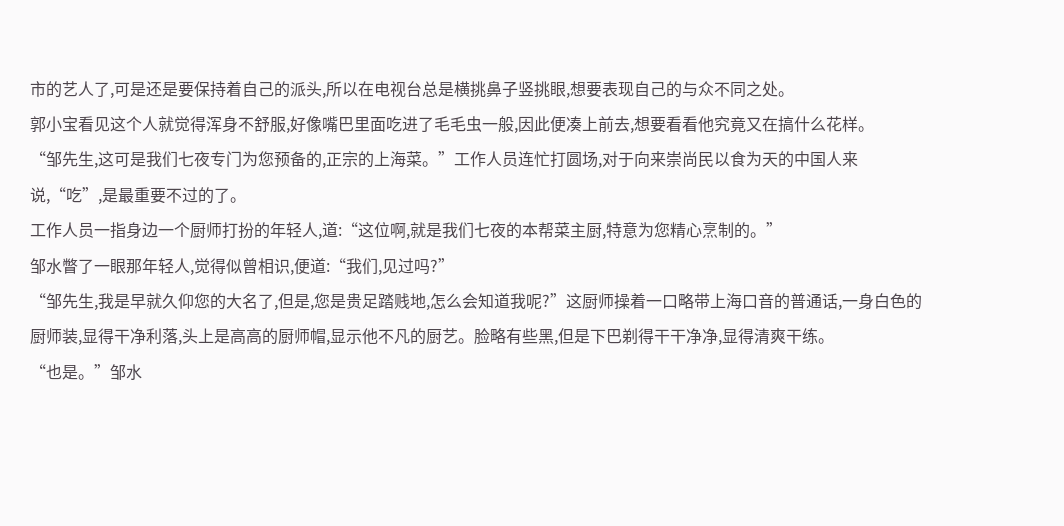市的艺人了,可是还是要保持着自己的派头,所以在电视台总是横挑鼻子竖挑眼,想要表现自己的与众不同之处。
郭小宝看见这个人就觉得浑身不舒服,好像嘴巴里面吃进了毛毛虫一般,因此便凑上前去,想要看看他究竟又在搞什么花样。
“邹先生,这可是我们七夜专门为您预备的,正宗的上海菜。”工作人员连忙打圆场,对于向来崇尚民以食为天的中国人来说,“吃”,是最重要不过的了。
工作人员一指身边一个厨师打扮的年轻人,道:“这位啊,就是我们七夜的本帮菜主厨,特意为您精心烹制的。”
邹水瞥了一眼那年轻人,觉得似曾相识,便道:“我们,见过吗?”
“邹先生,我是早就久仰您的大名了,但是,您是贵足踏贱地,怎么会知道我呢?”这厨师操着一口略带上海口音的普通话,一身白色的厨师装,显得干净利落,头上是高高的厨师帽,显示他不凡的厨艺。脸略有些黑,但是下巴剃得干干净净,显得清爽干练。
“也是。”邹水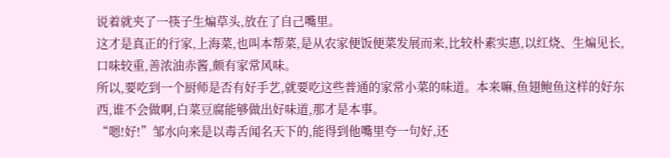说着就夹了一筷子生煸草头,放在了自己嘴里。
这才是真正的行家,上海菜,也叫本帮菜,是从农家便饭便菜发展而来,比较朴素实惠,以红烧、生煸见长,口味较重,善浓油赤酱,颇有家常风味。
所以,要吃到一个厨师是否有好手艺,就要吃这些普通的家常小菜的味道。本来嘛,鱼翅鲍鱼这样的好东西,谁不会做啊,白菜豆腐能够做出好味道,那才是本事。
“嗯!好!”邹水向来是以毒舌闻名天下的,能得到他嘴里夸一句好,还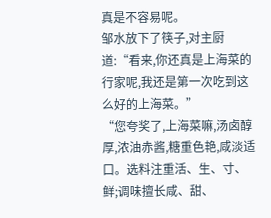真是不容易呢。
邹水放下了筷子,对主厨道:“看来,你还真是上海菜的行家呢,我还是第一次吃到这么好的上海菜。”
“您夸奖了,上海菜嘛,汤卤醇厚,浓油赤酱,糖重色艳,咸淡适口。选料注重活、生、寸、鲜;调味擅长咸、甜、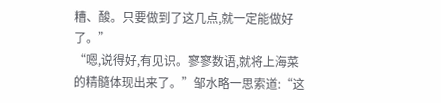糟、酸。只要做到了这几点,就一定能做好了。”
“嗯,说得好,有见识。寥寥数语,就将上海菜的精髓体现出来了。”邹水略一思索道:“这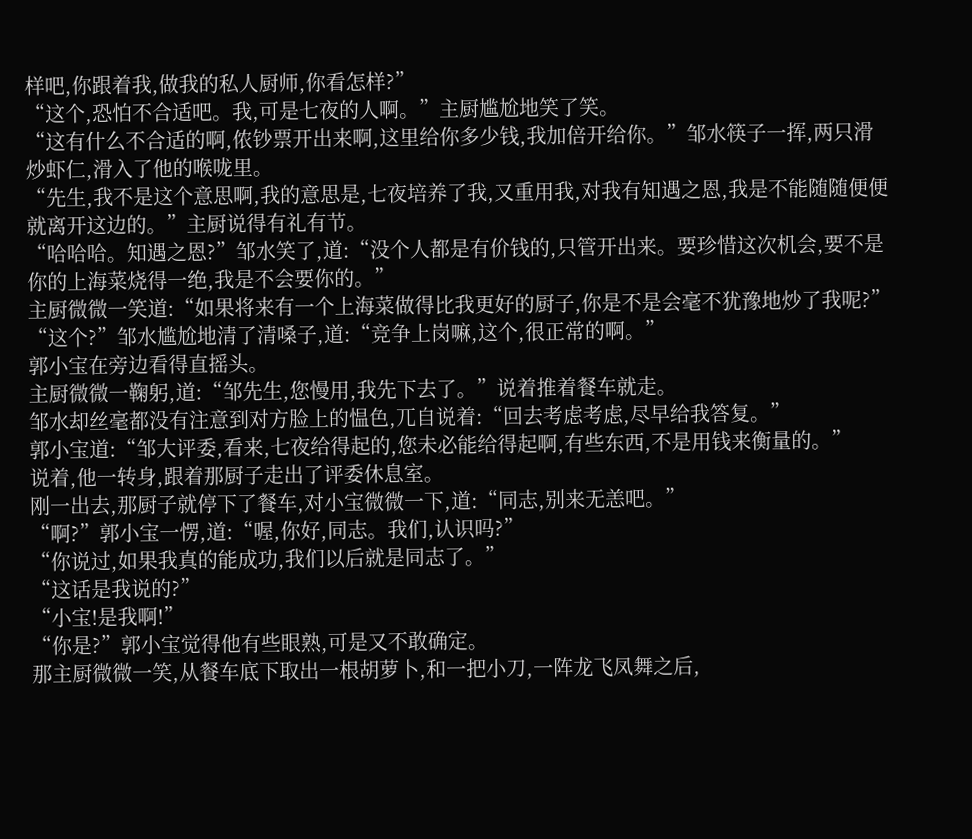样吧,你跟着我,做我的私人厨师,你看怎样?”
“这个,恐怕不合适吧。我,可是七夜的人啊。”主厨尴尬地笑了笑。
“这有什么不合适的啊,侬钞票开出来啊,这里给你多少钱,我加倍开给你。”邹水筷子一挥,两只滑炒虾仁,滑入了他的喉咙里。
“先生,我不是这个意思啊,我的意思是,七夜培养了我,又重用我,对我有知遇之恩,我是不能随随便便就离开这边的。”主厨说得有礼有节。
“哈哈哈。知遇之恩?”邹水笑了,道:“没个人都是有价钱的,只管开出来。要珍惜这次机会,要不是你的上海菜烧得一绝,我是不会要你的。”
主厨微微一笑道:“如果将来有一个上海菜做得比我更好的厨子,你是不是会毫不犹豫地炒了我呢?”
“这个?”邹水尴尬地清了清嗓子,道:“竞争上岗嘛,这个,很正常的啊。”
郭小宝在旁边看得直摇头。
主厨微微一鞠躬,道:“邹先生,您慢用,我先下去了。”说着推着餐车就走。
邹水却丝毫都没有注意到对方脸上的愠色,兀自说着:“回去考虑考虑,尽早给我答复。”
郭小宝道:“邹大评委,看来,七夜给得起的,您未必能给得起啊,有些东西,不是用钱来衡量的。”
说着,他一转身,跟着那厨子走出了评委休息室。
刚一出去,那厨子就停下了餐车,对小宝微微一下,道:“同志,别来无恙吧。”
“啊?”郭小宝一愣,道:“喔,你好,同志。我们,认识吗?”
“你说过,如果我真的能成功,我们以后就是同志了。”
“这话是我说的?”
“小宝!是我啊!”
“你是?”郭小宝觉得他有些眼熟,可是又不敢确定。
那主厨微微一笑,从餐车底下取出一根胡萝卜,和一把小刀,一阵龙飞凤舞之后,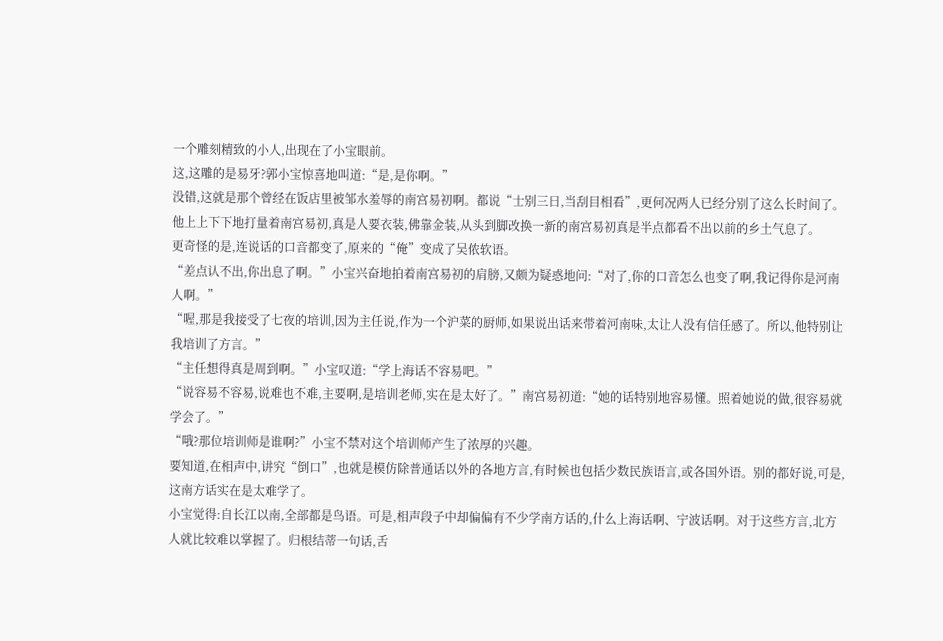一个雕刻精致的小人,出现在了小宝眼前。
这,这雕的是易牙?郭小宝惊喜地叫道:“是,是你啊。”
没错,这就是那个曾经在饭店里被邹水羞辱的南宫易初啊。都说“士别三日,当刮目相看”,更何况两人已经分别了这么长时间了。
他上上下下地打量着南宫易初,真是人要衣装,佛靠金装,从头到脚改换一新的南宫易初真是半点都看不出以前的乡土气息了。
更奇怪的是,连说话的口音都变了,原来的“俺”变成了吴侬软语。
“差点认不出,你出息了啊。”小宝兴奋地拍着南宫易初的肩膀,又颇为疑惑地问:“对了,你的口音怎么也变了啊,我记得你是河南人啊。”
“喔,那是我接受了七夜的培训,因为主任说,作为一个沪菜的厨师,如果说出话来带着河南味,太让人没有信任感了。所以,他特别让我培训了方言。”
“主任想得真是周到啊。”小宝叹道:“学上海话不容易吧。”
“说容易不容易,说难也不难,主要啊,是培训老师,实在是太好了。”南宫易初道:“她的话特别地容易懂。照着她说的做,很容易就学会了。”
“哦?那位培训师是谁啊?”小宝不禁对这个培训师产生了浓厚的兴趣。
要知道,在相声中,讲究“倒口”,也就是模仿除普通话以外的各地方言,有时候也包括少数民族语言,或各国外语。别的都好说,可是,这南方话实在是太难学了。
小宝觉得:自长江以南,全部都是鸟语。可是,相声段子中却偏偏有不少学南方话的,什么上海话啊、宁波话啊。对于这些方言,北方人就比较难以掌握了。归根结蒂一句话,舌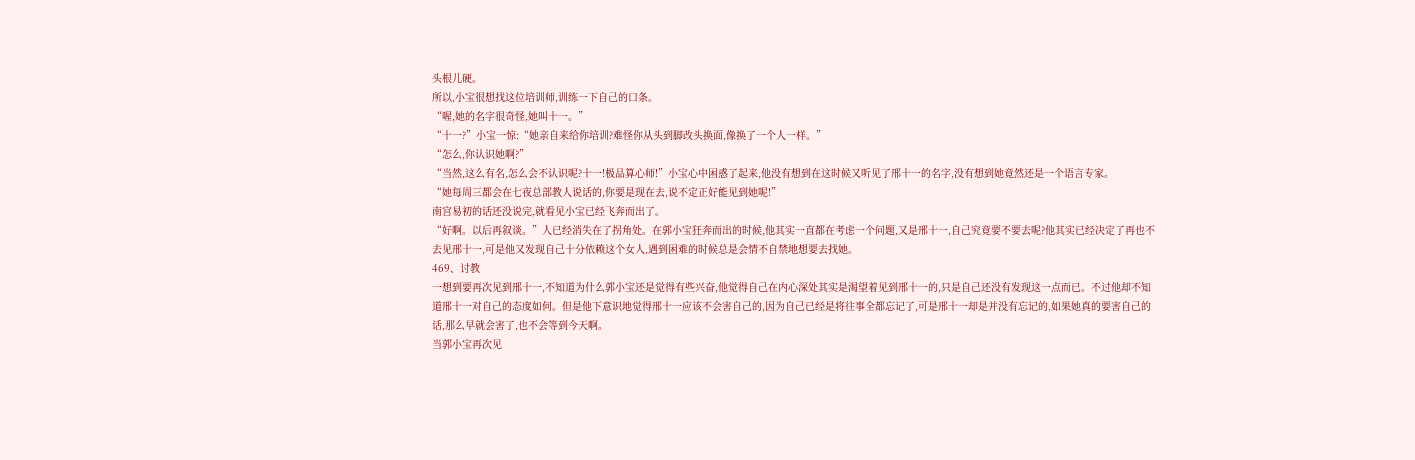头根儿硬。
所以,小宝很想找这位培训师,训练一下自己的口条。
“喔,她的名字很奇怪,她叫十一。”
“十一?”小宝一惊:“她亲自来给你培训?难怪你从头到脚改头换面,像换了一个人一样。”
“怎么,你认识她啊?”
“当然,这么有名,怎么会不认识呢?十一!极品算心师!”小宝心中困惑了起来,他没有想到在这时候又听见了邢十一的名字,没有想到她竟然还是一个语言专家。
“她每周三都会在七夜总部教人说话的,你要是现在去,说不定正好能见到她呢!”
南宫易初的话还没说完,就看见小宝已经飞奔而出了。
“好啊。以后再叙谈。”人已经消失在了拐角处。在郭小宝狂奔而出的时候,他其实一直都在考虑一个问题,又是邢十一,自己究竟要不要去呢?他其实已经决定了再也不去见邢十一,可是他又发现自己十分依赖这个女人,遇到困难的时候总是会情不自禁地想要去找她。
469、讨教
一想到要再次见到邢十一,不知道为什么郭小宝还是觉得有些兴奋,他觉得自己在内心深处其实是渴望着见到邢十一的,只是自己还没有发现这一点而已。不过他却不知道邢十一对自己的态度如何。但是他下意识地觉得邢十一应该不会害自己的,因为自己已经是将往事全都忘记了,可是邢十一却是并没有忘记的,如果她真的要害自己的话,那么早就会害了,也不会等到今天啊。
当郭小宝再次见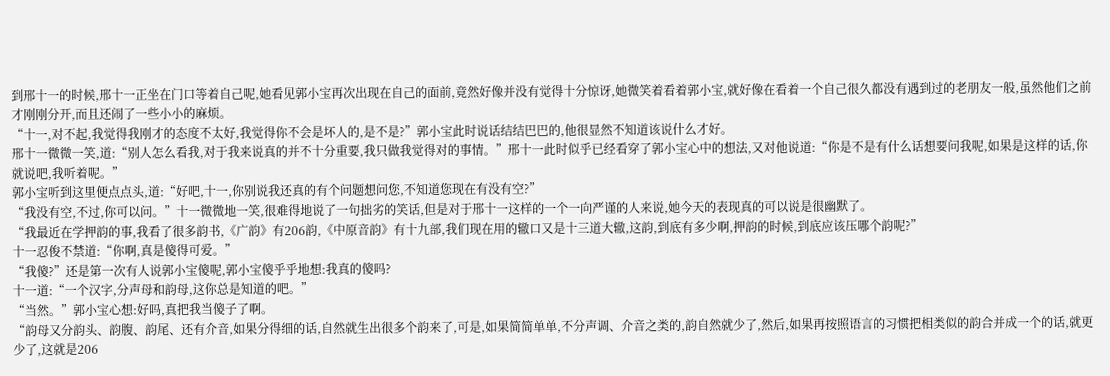到邢十一的时候,邢十一正坐在门口等着自己呢,她看见郭小宝再次出现在自己的面前,竟然好像并没有觉得十分惊讶,她微笑着看着郭小宝,就好像在看着一个自己很久都没有遇到过的老朋友一般,虽然他们之前才刚刚分开,而且还闹了一些小小的麻烦。
“十一,对不起,我觉得我刚才的态度不太好,我觉得你不会是坏人的,是不是?”郭小宝此时说话结结巴巴的,他很显然不知道该说什么才好。
邢十一微微一笑,道:“别人怎么看我,对于我来说真的并不十分重要,我只做我觉得对的事情。”邢十一此时似乎已经看穿了郭小宝心中的想法,又对他说道:“你是不是有什么话想要问我呢,如果是这样的话,你就说吧,我听着呢。”
郭小宝听到这里便点点头,道:“好吧,十一,你别说我还真的有个问题想问您,不知道您现在有没有空?”
“我没有空,不过,你可以问。”十一微微地一笑,很难得地说了一句拙劣的笑话,但是对于邢十一这样的一个一向严谨的人来说,她今天的表现真的可以说是很幽默了。
“我最近在学押韵的事,我看了很多韵书,《广韵》有206韵,《中原音韵》有十九部,我们现在用的辙口又是十三道大辙,这韵,到底有多少啊,押韵的时候,到底应该压哪个韵呢?”
十一忍俊不禁道:“你啊,真是傻得可爱。”
“我傻?”还是第一次有人说郭小宝傻呢,郭小宝傻乎乎地想:我真的傻吗?
十一道:“一个汉字,分声母和韵母,这你总是知道的吧。”
“当然。”郭小宝心想:好吗,真把我当傻子了啊。
“韵母又分韵头、韵腹、韵尾、还有介音,如果分得细的话,自然就生出很多个韵来了,可是,如果简简单单,不分声调、介音之类的,韵自然就少了,然后,如果再按照语言的习惯把相类似的韵合并成一个的话,就更少了,这就是206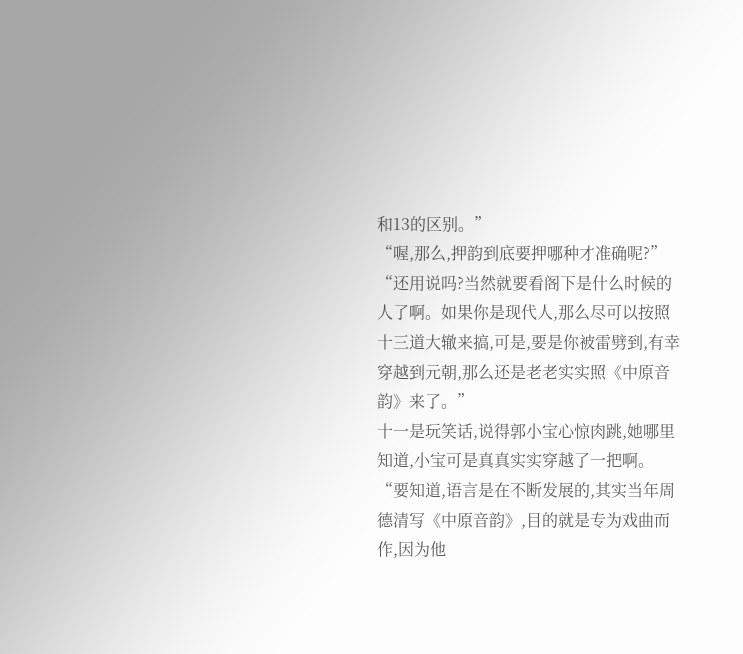和13的区别。”
“喔,那么,押韵到底要押哪种才准确呢?”
“还用说吗?当然就要看阁下是什么时候的人了啊。如果你是现代人,那么尽可以按照十三道大辙来搞,可是,要是你被雷劈到,有幸穿越到元朝,那么还是老老实实照《中原音韵》来了。”
十一是玩笑话,说得郭小宝心惊肉跳,她哪里知道,小宝可是真真实实穿越了一把啊。
“要知道,语言是在不断发展的,其实当年周德清写《中原音韵》,目的就是专为戏曲而作,因为他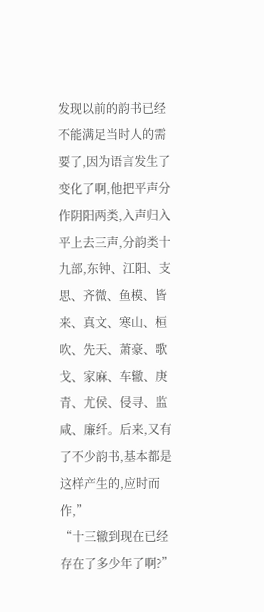发现以前的韵书已经不能满足当时人的需要了,因为语言发生了变化了啊,他把平声分作阴阳两类,入声归入平上去三声,分韵类十九部,东钟、江阳、支思、齐微、鱼模、皆来、真文、寒山、桓吹、先天、萧豪、歌戈、家麻、车辙、庚青、尤侯、侵寻、监咸、廉纤。后来,又有了不少韵书,基本都是这样产生的,应时而作,”
“十三辙到现在已经存在了多少年了啊?”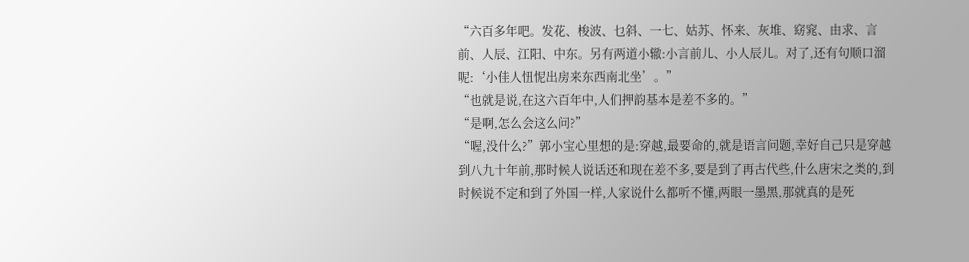“六百多年吧。发花、梭波、乜斜、一七、姑苏、怀来、灰堆、窈窕、由求、言前、人辰、江阳、中东。另有两道小辙:小言前儿、小人辰儿。对了,还有句顺口溜呢:‘小佳人忸怩出房来东西南北坐’。”
“也就是说,在这六百年中,人们押韵基本是差不多的。”
“是啊,怎么会这么问?”
“喔,没什么?”郭小宝心里想的是:穿越,最要命的,就是语言问题,幸好自己只是穿越到八九十年前,那时候人说话还和现在差不多,要是到了再古代些,什么唐宋之类的,到时候说不定和到了外国一样,人家说什么都听不懂,两眼一墨黑,那就真的是死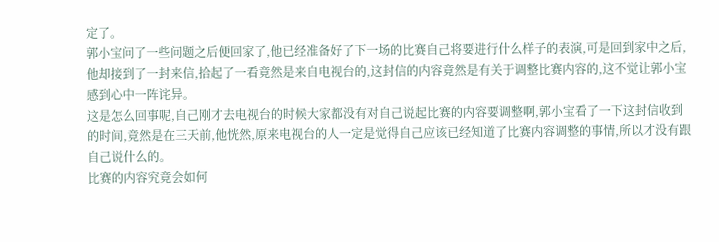定了。
郭小宝问了一些问题之后便回家了,他已经准备好了下一场的比赛自己将要进行什么样子的表演,可是回到家中之后,他却接到了一封来信,拾起了一看竟然是来自电视台的,这封信的内容竟然是有关于调整比赛内容的,这不觉让郭小宝感到心中一阵诧异。
这是怎么回事呢,自己刚才去电视台的时候大家都没有对自己说起比赛的内容要调整啊,郭小宝看了一下这封信收到的时间,竟然是在三天前,他恍然,原来电视台的人一定是觉得自己应该已经知道了比赛内容调整的事情,所以才没有跟自己说什么的。
比赛的内容究竟会如何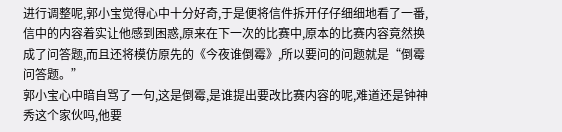进行调整呢,郭小宝觉得心中十分好奇,于是便将信件拆开仔仔细细地看了一番,信中的内容着实让他感到困惑,原来在下一次的比赛中,原本的比赛内容竟然换成了问答题,而且还将模仿原先的《今夜谁倒霉》,所以要问的问题就是“倒霉问答题。”
郭小宝心中暗自骂了一句,这是倒霉,是谁提出要改比赛内容的呢,难道还是钟神秀这个家伙吗,他要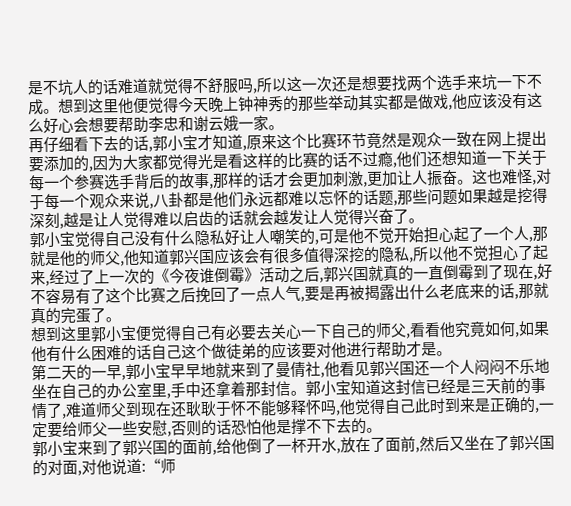是不坑人的话难道就觉得不舒服吗,所以这一次还是想要找两个选手来坑一下不成。想到这里他便觉得今天晚上钟神秀的那些举动其实都是做戏,他应该没有这么好心会想要帮助李忠和谢云娥一家。
再仔细看下去的话,郭小宝才知道,原来这个比赛环节竟然是观众一致在网上提出要添加的,因为大家都觉得光是看这样的比赛的话不过瘾,他们还想知道一下关于每一个参赛选手背后的故事,那样的话才会更加刺激,更加让人振奋。这也难怪,对于每一个观众来说,八卦都是他们永远都难以忘怀的话题,那些问题如果越是挖得深刻,越是让人觉得难以启齿的话就会越发让人觉得兴奋了。
郭小宝觉得自己没有什么隐私好让人嘲笑的,可是他不觉开始担心起了一个人,那就是他的师父,他知道郭兴国应该会有很多值得深挖的隐私,所以他不觉担心了起来,经过了上一次的《今夜谁倒霉》活动之后,郭兴国就真的一直倒霉到了现在,好不容易有了这个比赛之后挽回了一点人气,要是再被揭露出什么老底来的话,那就真的完蛋了。
想到这里郭小宝便觉得自己有必要去关心一下自己的师父,看看他究竟如何,如果他有什么困难的话自己这个做徒弟的应该要对他进行帮助才是。
第二天的一早,郭小宝早早地就来到了曼倩社,他看见郭兴国还一个人闷闷不乐地坐在自己的办公室里,手中还拿着那封信。郭小宝知道这封信已经是三天前的事情了,难道师父到现在还耿耿于怀不能够释怀吗,他觉得自己此时到来是正确的,一定要给师父一些安慰,否则的话恐怕他是撑不下去的。
郭小宝来到了郭兴国的面前,给他倒了一杯开水,放在了面前,然后又坐在了郭兴国的对面,对他说道:“师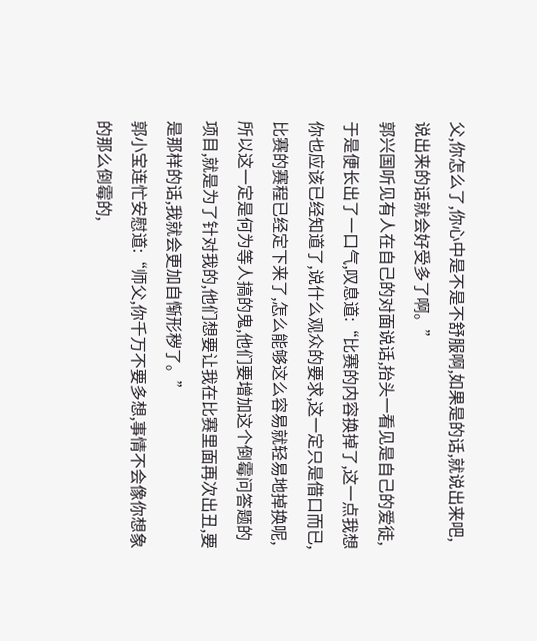父,你怎么了,你心中是不是不舒服啊,如果是的话,就说出来吧,说出来的话就会好受多了啊。”
郭兴国听见有人在自己的对面说话,抬头一看见是自己的爱徒,于是便长出了一口气,叹息道:“比赛的内容换掉了,这一点我想你也应该已经知道了,说什么观众的要求,这一定只是借口而已,比赛的赛程已经定下来了,怎么能够这么容易就轻易地掉换呢,所以这一定是何为等人搞的鬼,他们要增加这个倒霉问答题的项目,就是为了针对我的,他们想要让我在比赛里面再次出丑,要是那样的话,我就会更加自惭形秽了。”
郭小宝连忙安慰道:“师父,你千万不要多想,事情不会像你想象的那么倒霉的,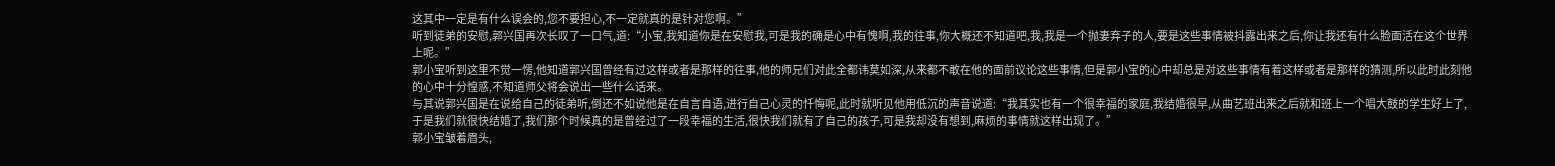这其中一定是有什么误会的,您不要担心,不一定就真的是针对您啊。”
听到徒弟的安慰,郭兴国再次长叹了一口气,道:“小宝,我知道你是在安慰我,可是我的确是心中有愧啊,我的往事,你大概还不知道吧,我,我是一个抛妻弃子的人,要是这些事情被抖露出来之后,你让我还有什么脸面活在这个世界上呢。”
郭小宝听到这里不觉一愣,他知道郭兴国曾经有过这样或者是那样的往事,他的师兄们对此全都讳莫如深,从来都不敢在他的面前议论这些事情,但是郭小宝的心中却总是对这些事情有着这样或者是那样的猜测,所以此时此刻他的心中十分惶惑,不知道师父将会说出一些什么话来。
与其说郭兴国是在说给自己的徒弟听,倒还不如说他是在自言自语,进行自己心灵的忏悔呢,此时就听见他用低沉的声音说道:“我其实也有一个很幸福的家庭,我结婚很早,从曲艺班出来之后就和班上一个唱大鼓的学生好上了,于是我们就很快结婚了,我们那个时候真的是曾经过了一段幸福的生活,很快我们就有了自己的孩子,可是我却没有想到,麻烦的事情就这样出现了。”
郭小宝皱着眉头,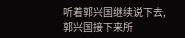听着郭兴国继续说下去,郭兴国接下来所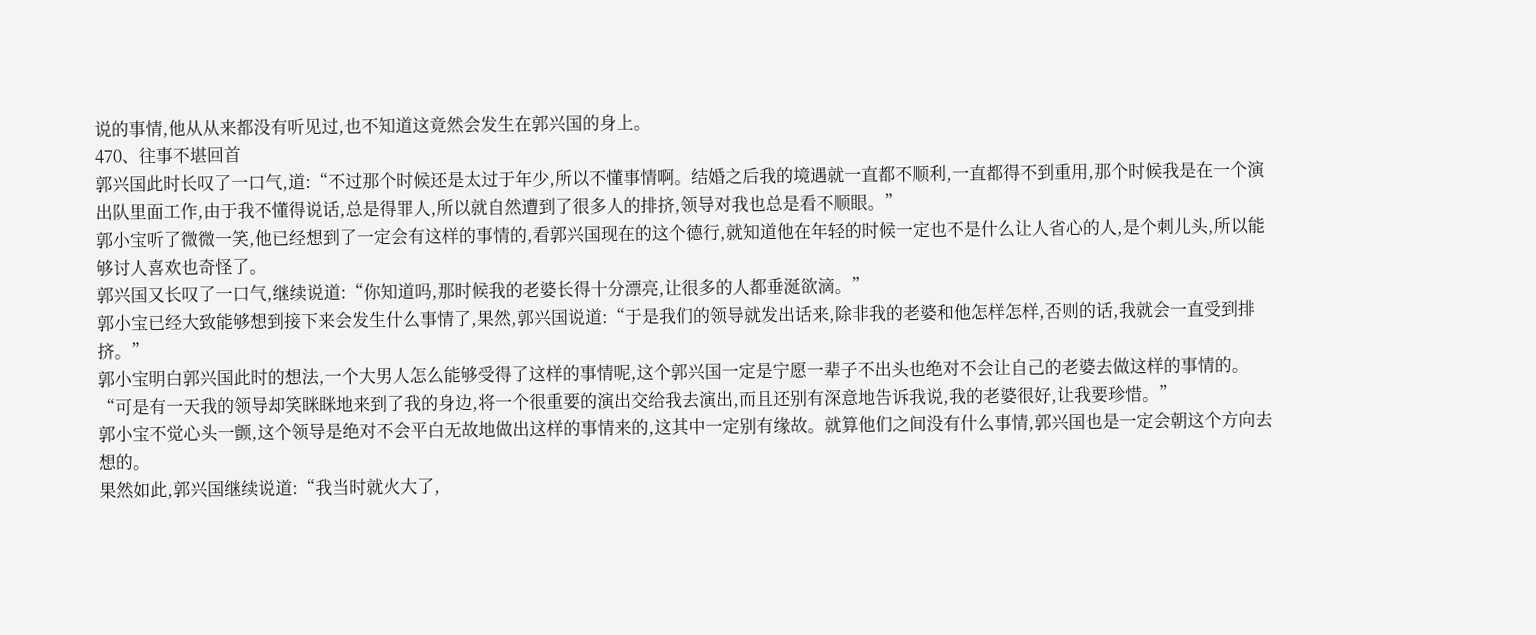说的事情,他从从来都没有听见过,也不知道这竟然会发生在郭兴国的身上。
470、往事不堪回首
郭兴国此时长叹了一口气,道:“不过那个时候还是太过于年少,所以不懂事情啊。结婚之后我的境遇就一直都不顺利,一直都得不到重用,那个时候我是在一个演出队里面工作,由于我不懂得说话,总是得罪人,所以就自然遭到了很多人的排挤,领导对我也总是看不顺眼。”
郭小宝听了微微一笑,他已经想到了一定会有这样的事情的,看郭兴国现在的这个德行,就知道他在年轻的时候一定也不是什么让人省心的人,是个刺儿头,所以能够讨人喜欢也奇怪了。
郭兴国又长叹了一口气,继续说道:“你知道吗,那时候我的老婆长得十分漂亮,让很多的人都垂涎欲滴。”
郭小宝已经大致能够想到接下来会发生什么事情了,果然,郭兴国说道:“于是我们的领导就发出话来,除非我的老婆和他怎样怎样,否则的话,我就会一直受到排挤。”
郭小宝明白郭兴国此时的想法,一个大男人怎么能够受得了这样的事情呢,这个郭兴国一定是宁愿一辈子不出头也绝对不会让自己的老婆去做这样的事情的。
“可是有一天我的领导却笑眯眯地来到了我的身边,将一个很重要的演出交给我去演出,而且还别有深意地告诉我说,我的老婆很好,让我要珍惜。”
郭小宝不觉心头一颤,这个领导是绝对不会平白无故地做出这样的事情来的,这其中一定别有缘故。就算他们之间没有什么事情,郭兴国也是一定会朝这个方向去想的。
果然如此,郭兴国继续说道:“我当时就火大了,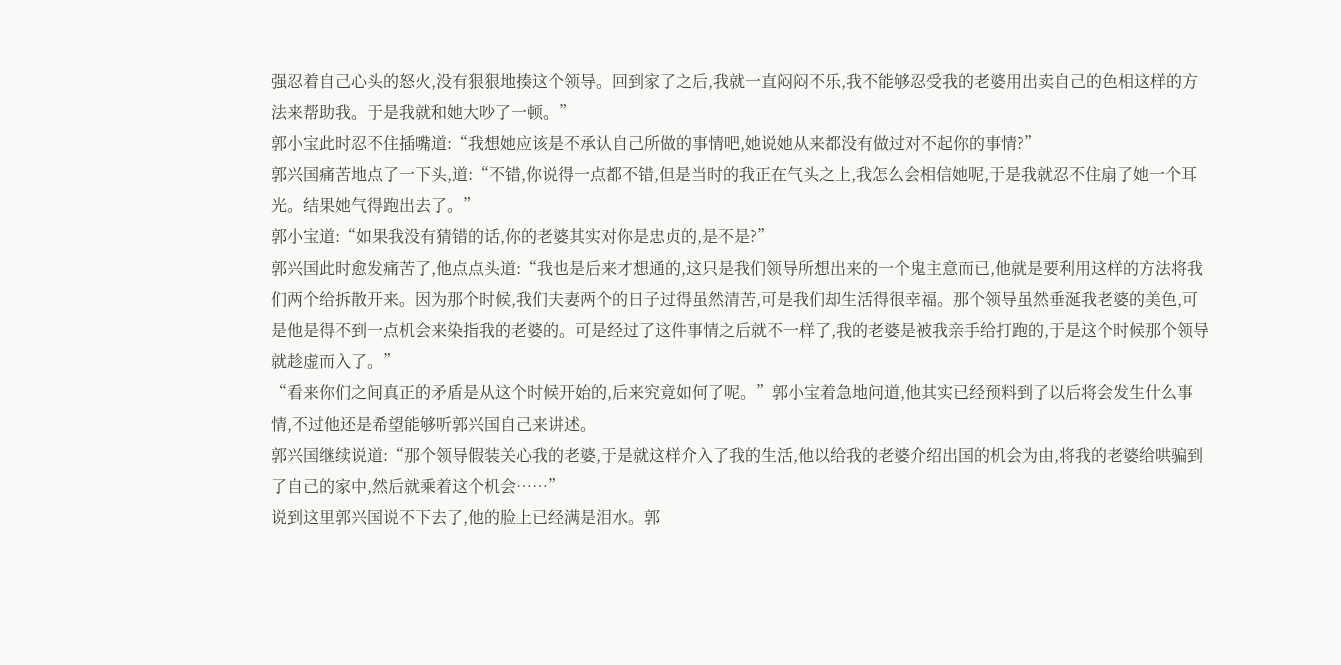强忍着自己心头的怒火,没有狠狠地揍这个领导。回到家了之后,我就一直闷闷不乐,我不能够忍受我的老婆用出卖自己的色相这样的方法来帮助我。于是我就和她大吵了一顿。”
郭小宝此时忍不住插嘴道:“我想她应该是不承认自己所做的事情吧,她说她从来都没有做过对不起你的事情?”
郭兴国痛苦地点了一下头,道:“不错,你说得一点都不错,但是当时的我正在气头之上,我怎么会相信她呢,于是我就忍不住扇了她一个耳光。结果她气得跑出去了。”
郭小宝道:“如果我没有猜错的话,你的老婆其实对你是忠贞的,是不是?”
郭兴国此时愈发痛苦了,他点点头道:“我也是后来才想通的,这只是我们领导所想出来的一个鬼主意而已,他就是要利用这样的方法将我们两个给拆散开来。因为那个时候,我们夫妻两个的日子过得虽然清苦,可是我们却生活得很幸福。那个领导虽然垂涎我老婆的美色,可是他是得不到一点机会来染指我的老婆的。可是经过了这件事情之后就不一样了,我的老婆是被我亲手给打跑的,于是这个时候那个领导就趁虚而入了。”
“看来你们之间真正的矛盾是从这个时候开始的,后来究竟如何了呢。”郭小宝着急地问道,他其实已经预料到了以后将会发生什么事情,不过他还是希望能够听郭兴国自己来讲述。
郭兴国继续说道:“那个领导假装关心我的老婆,于是就这样介入了我的生活,他以给我的老婆介绍出国的机会为由,将我的老婆给哄骗到了自己的家中,然后就乘着这个机会……”
说到这里郭兴国说不下去了,他的脸上已经满是泪水。郭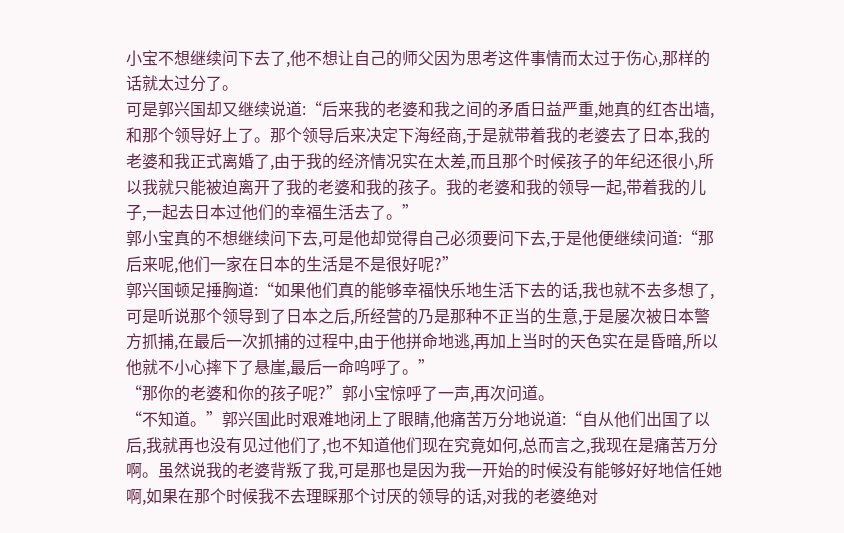小宝不想继续问下去了,他不想让自己的师父因为思考这件事情而太过于伤心,那样的话就太过分了。
可是郭兴国却又继续说道:“后来我的老婆和我之间的矛盾日益严重,她真的红杏出墙,和那个领导好上了。那个领导后来决定下海经商,于是就带着我的老婆去了日本,我的老婆和我正式离婚了,由于我的经济情况实在太差,而且那个时候孩子的年纪还很小,所以我就只能被迫离开了我的老婆和我的孩子。我的老婆和我的领导一起,带着我的儿子,一起去日本过他们的幸福生活去了。”
郭小宝真的不想继续问下去,可是他却觉得自己必须要问下去,于是他便继续问道:“那后来呢,他们一家在日本的生活是不是很好呢?”
郭兴国顿足捶胸道:“如果他们真的能够幸福快乐地生活下去的话,我也就不去多想了,可是听说那个领导到了日本之后,所经营的乃是那种不正当的生意,于是屡次被日本警方抓捕,在最后一次抓捕的过程中,由于他拼命地逃,再加上当时的天色实在是昏暗,所以他就不小心摔下了悬崖,最后一命呜呼了。”
“那你的老婆和你的孩子呢?”郭小宝惊呼了一声,再次问道。
“不知道。”郭兴国此时艰难地闭上了眼睛,他痛苦万分地说道:“自从他们出国了以后,我就再也没有见过他们了,也不知道他们现在究竟如何,总而言之,我现在是痛苦万分啊。虽然说我的老婆背叛了我,可是那也是因为我一开始的时候没有能够好好地信任她啊,如果在那个时候我不去理睬那个讨厌的领导的话,对我的老婆绝对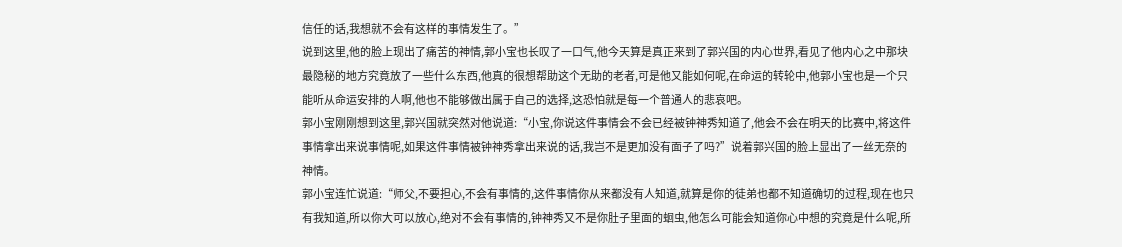信任的话,我想就不会有这样的事情发生了。”
说到这里,他的脸上现出了痛苦的神情,郭小宝也长叹了一口气,他今天算是真正来到了郭兴国的内心世界,看见了他内心之中那块最隐秘的地方究竟放了一些什么东西,他真的很想帮助这个无助的老者,可是他又能如何呢,在命运的转轮中,他郭小宝也是一个只能听从命运安排的人啊,他也不能够做出属于自己的选择,这恐怕就是每一个普通人的悲哀吧。
郭小宝刚刚想到这里,郭兴国就突然对他说道:“小宝,你说这件事情会不会已经被钟神秀知道了,他会不会在明天的比赛中,将这件事情拿出来说事情呢,如果这件事情被钟神秀拿出来说的话,我岂不是更加没有面子了吗?”说着郭兴国的脸上显出了一丝无奈的神情。
郭小宝连忙说道:“师父,不要担心,不会有事情的,这件事情你从来都没有人知道,就算是你的徒弟也都不知道确切的过程,现在也只有我知道,所以你大可以放心,绝对不会有事情的,钟神秀又不是你肚子里面的蛔虫,他怎么可能会知道你心中想的究竟是什么呢,所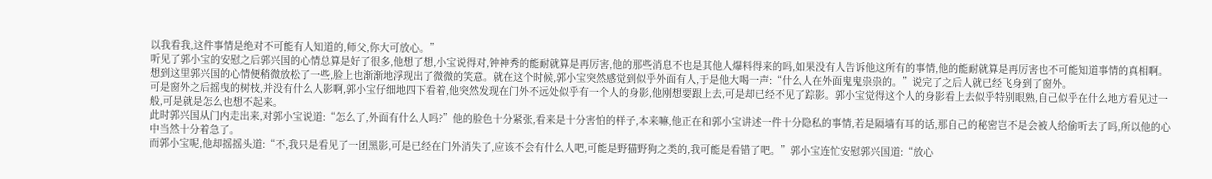以我看我,这件事情是绝对不可能有人知道的,师父,你大可放心。”
听见了郭小宝的安慰之后郭兴国的心情总算是好了很多,他想了想,小宝说得对,钟神秀的能耐就算是再厉害,他的那些消息不也是其他人爆料得来的吗,如果没有人告诉他这所有的事情,他的能耐就算是再厉害也不可能知道事情的真相啊。
想到这里郭兴国的心情便稍微放松了一些,脸上也渐渐地浮现出了微微的笑意。就在这个时候,郭小宝突然感觉到似乎外面有人,于是他大喝一声:“什么人在外面鬼鬼祟祟的。”说完了之后人就已经飞身到了窗外。
可是窗外之后摇曳的树枝,并没有什么人影啊,郭小宝仔细地四下看着,他突然发现在门外不远处似乎有一个人的身影,他刚想要跟上去,可是却已经不见了踪影。郭小宝觉得这个人的身影看上去似乎特别眼熟,自己似乎在什么地方看见过一般,可是就是怎么也想不起来。
此时郭兴国从门内走出来,对郭小宝说道:“怎么了,外面有什么人吗?”他的脸色十分紧张,看来是十分害怕的样子,本来嘛,他正在和郭小宝讲述一件十分隐私的事情,若是隔墙有耳的话,那自己的秘密岂不是会被人给偷听去了吗,所以他的心中当然十分着急了。
而郭小宝呢,他却摇摇头道:“不,我只是看见了一团黑影,可是已经在门外消失了,应该不会有什么人吧,可能是野猫野狗之类的,我可能是看错了吧。”郭小宝连忙安慰郭兴国道:“放心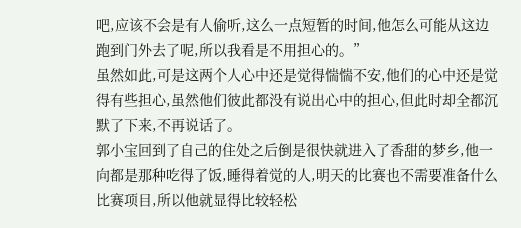吧,应该不会是有人偷听,这么一点短暂的时间,他怎么可能从这边跑到门外去了呢,所以我看是不用担心的。”
虽然如此,可是这两个人心中还是觉得惴惴不安,他们的心中还是觉得有些担心,虽然他们彼此都没有说出心中的担心,但此时却全都沉默了下来,不再说话了。
郭小宝回到了自己的住处之后倒是很快就进入了香甜的梦乡,他一向都是那种吃得了饭,睡得着觉的人,明天的比赛也不需要准备什么比赛项目,所以他就显得比较轻松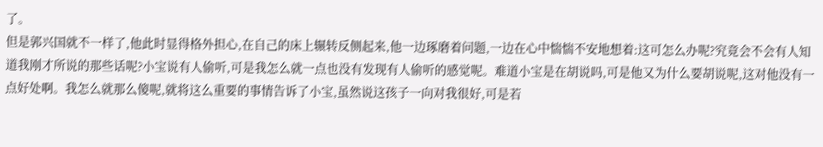了。
但是郭兴国就不一样了,他此时显得格外担心,在自己的床上辗转反侧起来,他一边琢磨着问题,一边在心中惴惴不安地想着:这可怎么办呢?究竟会不会有人知道我刚才所说的那些话呢?小宝说有人偷听,可是我怎么就一点也没有发现有人偷听的感觉呢。难道小宝是在胡说吗,可是他又为什么要胡说呢,这对他没有一点好处啊。我怎么就那么傻呢,就将这么重要的事情告诉了小宝,虽然说这孩子一向对我很好,可是若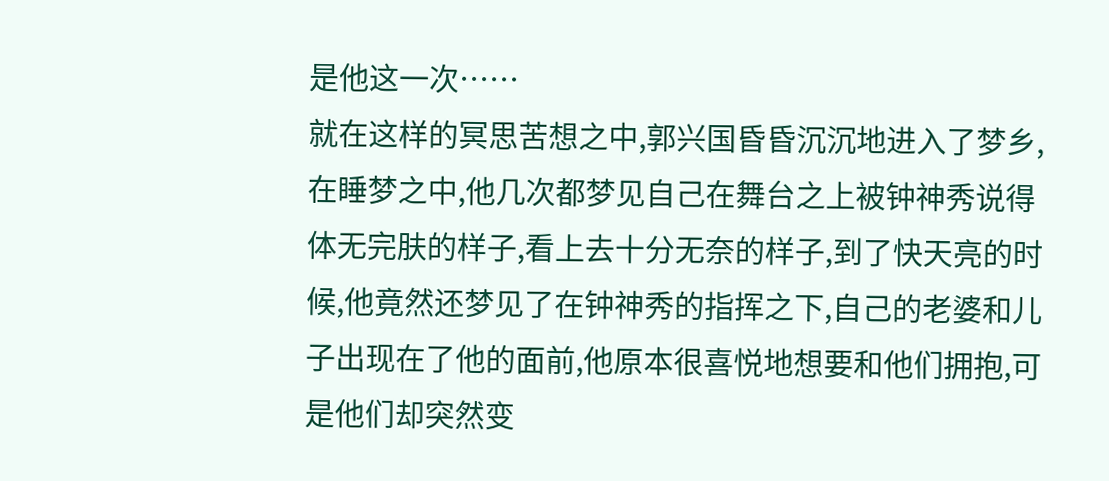是他这一次……
就在这样的冥思苦想之中,郭兴国昏昏沉沉地进入了梦乡,在睡梦之中,他几次都梦见自己在舞台之上被钟神秀说得体无完肤的样子,看上去十分无奈的样子,到了快天亮的时候,他竟然还梦见了在钟神秀的指挥之下,自己的老婆和儿子出现在了他的面前,他原本很喜悦地想要和他们拥抱,可是他们却突然变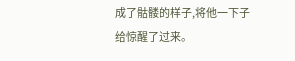成了骷髅的样子,将他一下子给惊醒了过来。